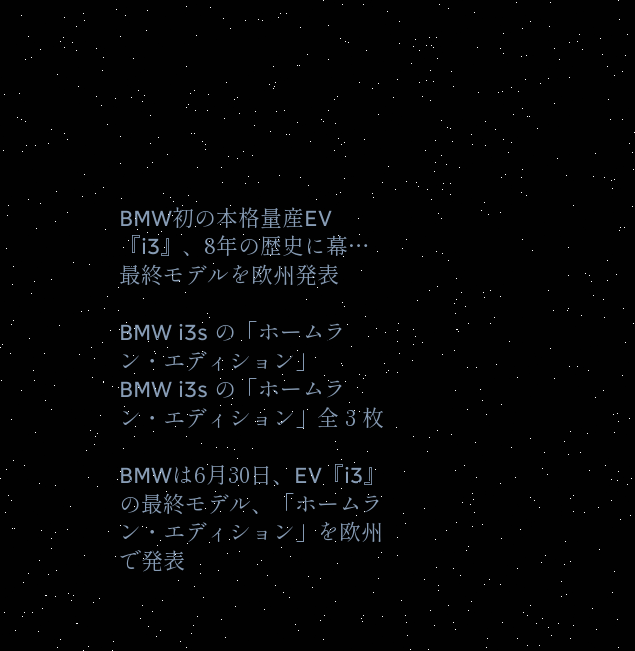BMW初の本格量産EV『i3』、8年の歴史に幕…最終モデルを欧州発表

BMW i3s の「ホームラン・エディション」
BMW i3s の「ホームラン・エディション」全 3 枚

BMWは6月30日、EV『i3』の最終モデル、「ホームラン・エディション」を欧州で発表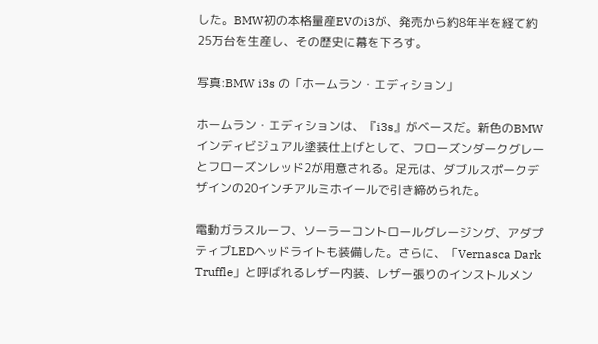した。BMW初の本格量産EVのi3が、発売から約8年半を経て約25万台を生産し、その歴史に幕を下ろす。

写真:BMW i3s の「ホームラン・エディション」

ホームラン・エディションは、『i3s』がベースだ。新色のBMWインディビジュアル塗装仕上げとして、フローズンダークグレーとフローズンレッド2が用意される。足元は、ダブルスポークデザインの20インチアルミホイールで引き締められた。

電動ガラスルーフ、ソーラーコントロールグレージング、アダプティブLEDヘッドライトも装備した。さらに、「Vernasca Dark Truffle」と呼ばれるレザー内装、レザー張りのインストルメン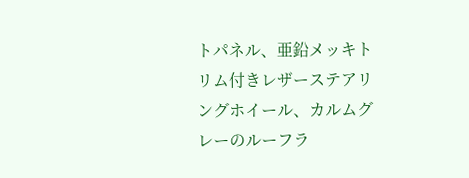トパネル、亜鉛メッキトリム付きレザーステアリングホイール、カルムグレーのルーフラ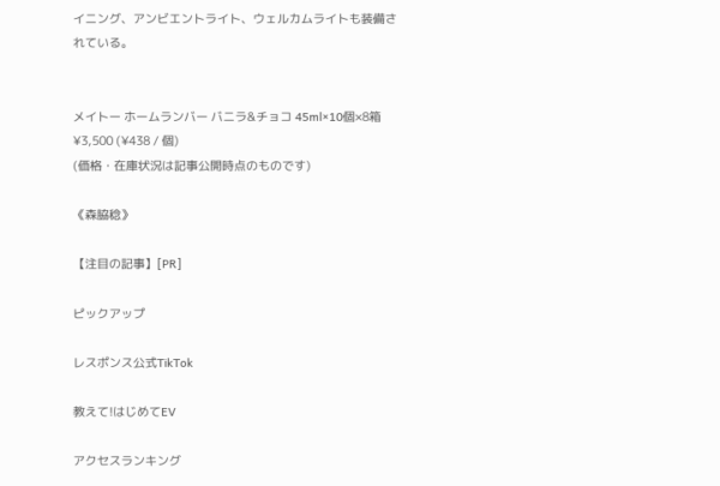イニング、アンビエントライト、ウェルカムライトも装備されている。


メイトー ホームランバー バニラ&チョコ 45ml×10個×8箱
¥3,500 (¥438 / 個)
(価格・在庫状況は記事公開時点のものです)

《森脇稔》

【注目の記事】[PR]

ピックアップ

レスポンス公式TikTok

教えて!はじめてEV

アクセスランキング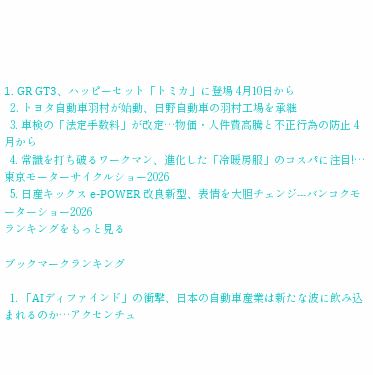1. GR GT3、ハッピーセット「トミカ」に登場 4月10日から
  2. トヨタ自動車羽村が始動、日野自動車の羽村工場を承継
  3. 車検の「法定手数料」が改定…物価・人件費高騰と不正行為の防止 4月から
  4. 常識を打ち破るワークマン、進化した「冷暖房服」のコスパに注目!…東京モーターサイクルショー2026
  5. 日産キックス e-POWER 改良新型、表情を大胆チェンジ---バンコクモーターショー2026
ランキングをもっと見る

ブックマークランキング

  1. 「AIディファインド」の衝撃、日本の自動車産業は新たな波に飲み込まれるのか…アクセンチュ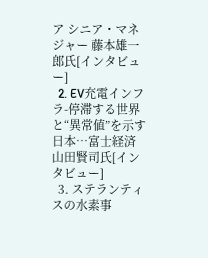ア シニア・マネジャー 藤本雄一郎氏[インタビュー]
  2. EV充電インフラ-停滞する世界と“異常値”を示す日本…富士経済 山田賢司氏[インタビュー]
  3. ステランティスの水素事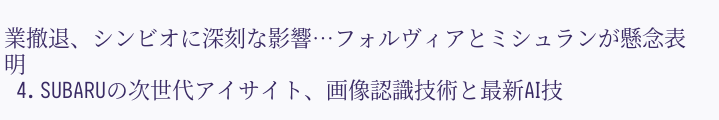業撤退、シンビオに深刻な影響…フォルヴィアとミシュランが懸念表明
  4. SUBARUの次世代アイサイト、画像認識技術と最新AI技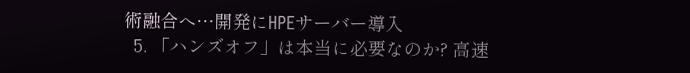術融合へ…開発にHPEサーバー導入
  5. 「ハンズオフ」は本当に必要なのか? 高速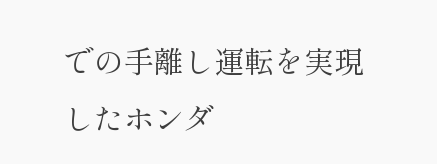での手離し運転を実現したホンダ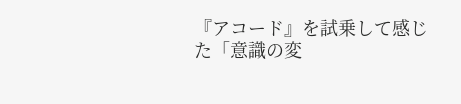『アコード』を試乗して感じた「意識の変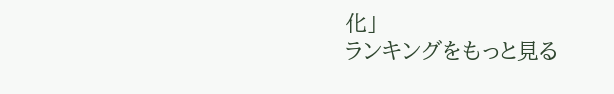化」
ランキングをもっと見る